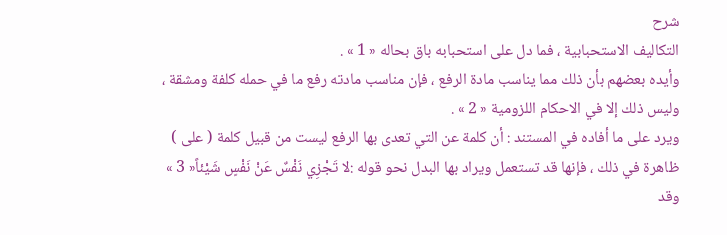شرح
التكاليف الاستحبابية ، فما دل على استحبابه باق بحاله « 1 » .
وأيده بعضهم بأن ذلك مما يناسب مادة الرفع ، فإن مناسب مادته رفع ما في حمله كلفة ومشقة ، وليس ذلك إلا في الاحكام اللزومية « 2 » .
ويرد على ما أفاده في المستند : أن كلمة عن التي تعدى بها الرفع ليست من قبيل كلمة ( على ) ظاهرة في ذلك ، فإنها قد تستعمل ويراد بها البدل نحو قوله :لا تَجْزِي نَفْسٌ عَنْ نَفْسٍ شَيْئاً« 3 » وقد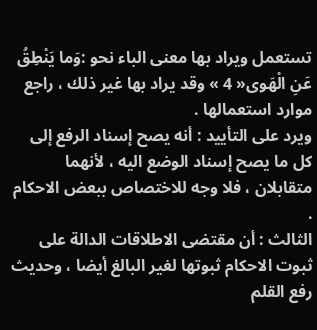تستعمل ويراد بها معنى الباء نحو :وَما يَنْطِقُ عَنِ الْهَوى« 4 » وقد يراد بها غير ذلك ، راجع موارد استعمالها .
ويرد على التأييد : أنه يصح إسناد الرفع إلى كل ما يصح إسناد الوضع اليه ، لأنهما متقابلان ، فلا وجه للاختصاص ببعض الاحكام .
الثالث : أن مقتضى الاطلاقات الدالة على ثبوت الاحكام ثبوتها لغير البالغ أيضا ، وحديث رفع القلم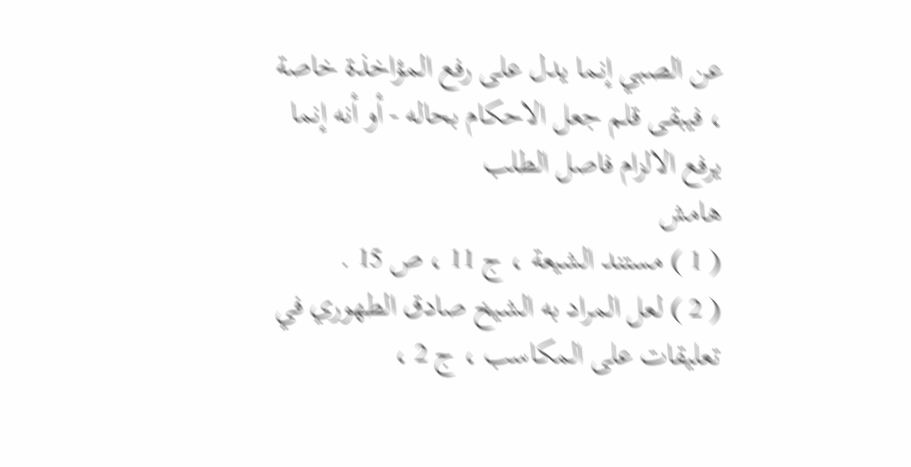عن الصبي إنما يدل على رفع المؤاخذة خاصة ، فيبقى قلم جعل الاحكام بحاله - أو أنه إنما يرفع الالزام فاصل الطلب
هامش
( 1 ) مستند الشيعة ، ج 11 ، ص 15 .
( 2 ) لعل المراد به الشيخ صادق الطهوري في تعليقات على المكاسب ، ج 2 ،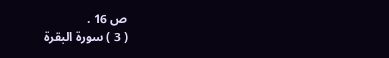ص 16 .
( 3 ) سورة البقرة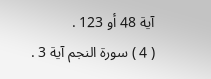آية 48 أو 123 .
( 4 ) سورة النجم آية 3 .